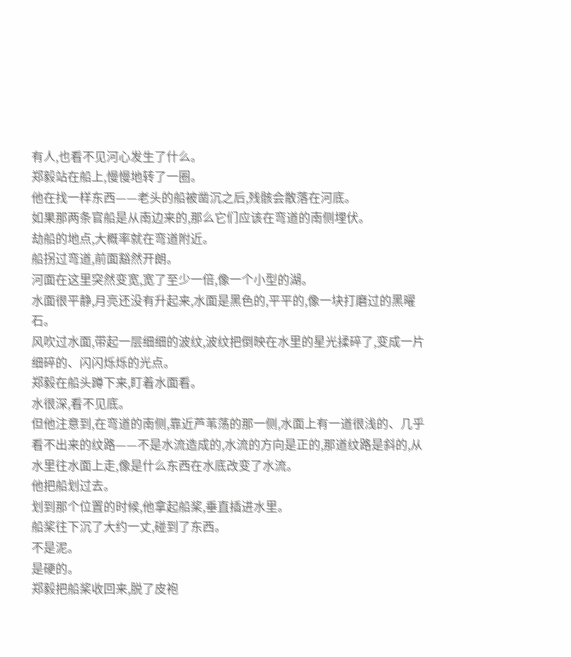有人,也看不见河心发生了什么。
郑毅站在船上,慢慢地转了一圈。
他在找一样东西——老头的船被凿沉之后,残骸会散落在河底。
如果那两条官船是从南边来的,那么它们应该在弯道的南侧埋伏。
劫船的地点,大概率就在弯道附近。
船拐过弯道,前面豁然开朗。
河面在这里突然变宽,宽了至少一倍,像一个小型的湖。
水面很平静,月亮还没有升起来,水面是黑色的,平平的,像一块打磨过的黑曜石。
风吹过水面,带起一层细细的波纹,波纹把倒映在水里的星光揉碎了,变成一片细碎的、闪闪烁烁的光点。
郑毅在船头蹲下来,盯着水面看。
水很深,看不见底。
但他注意到,在弯道的南侧,靠近芦苇荡的那一侧,水面上有一道很浅的、几乎看不出来的纹路——不是水流造成的,水流的方向是正的,那道纹路是斜的,从水里往水面上走,像是什么东西在水底改变了水流。
他把船划过去。
划到那个位置的时候,他拿起船桨,垂直插进水里。
船桨往下沉了大约一丈,碰到了东西。
不是泥。
是硬的。
郑毅把船桨收回来,脱了皮袍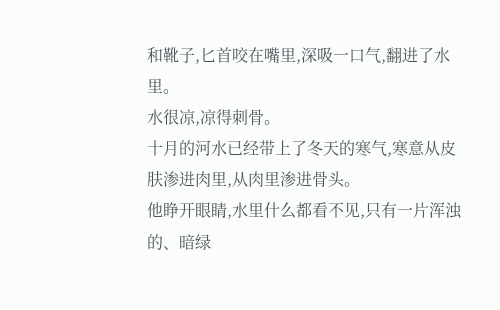和靴子,匕首咬在嘴里,深吸一口气,翻进了水里。
水很凉,凉得刺骨。
十月的河水已经带上了冬天的寒气,寒意从皮肤渗进肉里,从肉里渗进骨头。
他睁开眼睛,水里什么都看不见,只有一片浑浊的、暗绿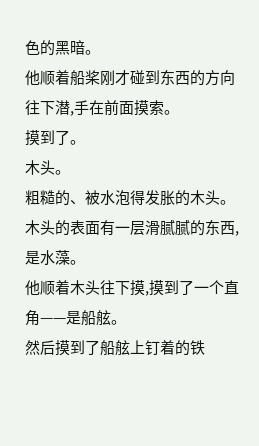色的黑暗。
他顺着船桨刚才碰到东西的方向往下潜,手在前面摸索。
摸到了。
木头。
粗糙的、被水泡得发胀的木头。
木头的表面有一层滑腻腻的东西,是水藻。
他顺着木头往下摸,摸到了一个直角——是船舷。
然后摸到了船舷上钉着的铁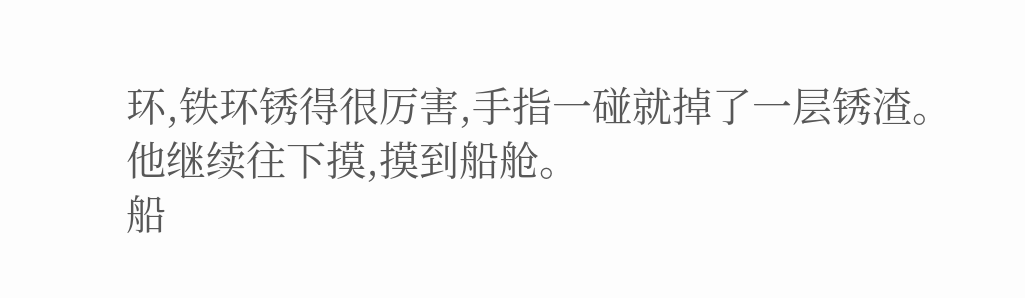环,铁环锈得很厉害,手指一碰就掉了一层锈渣。
他继续往下摸,摸到船舱。
船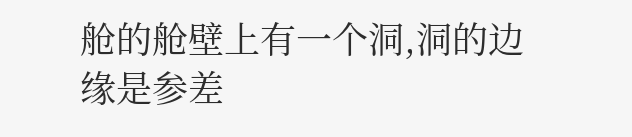舱的舱壁上有一个洞,洞的边缘是参差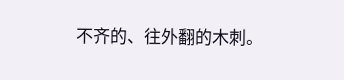不齐的、往外翻的木刺。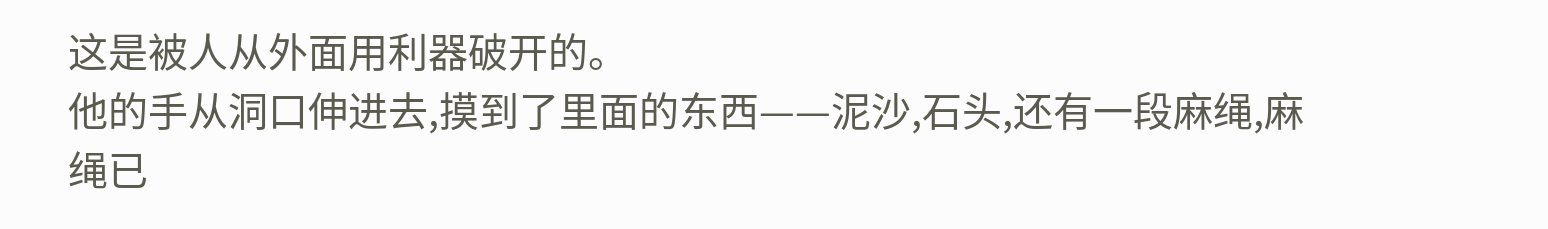这是被人从外面用利器破开的。
他的手从洞口伸进去,摸到了里面的东西——泥沙,石头,还有一段麻绳,麻绳已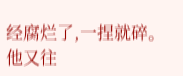经腐烂了,一捏就碎。
他又往